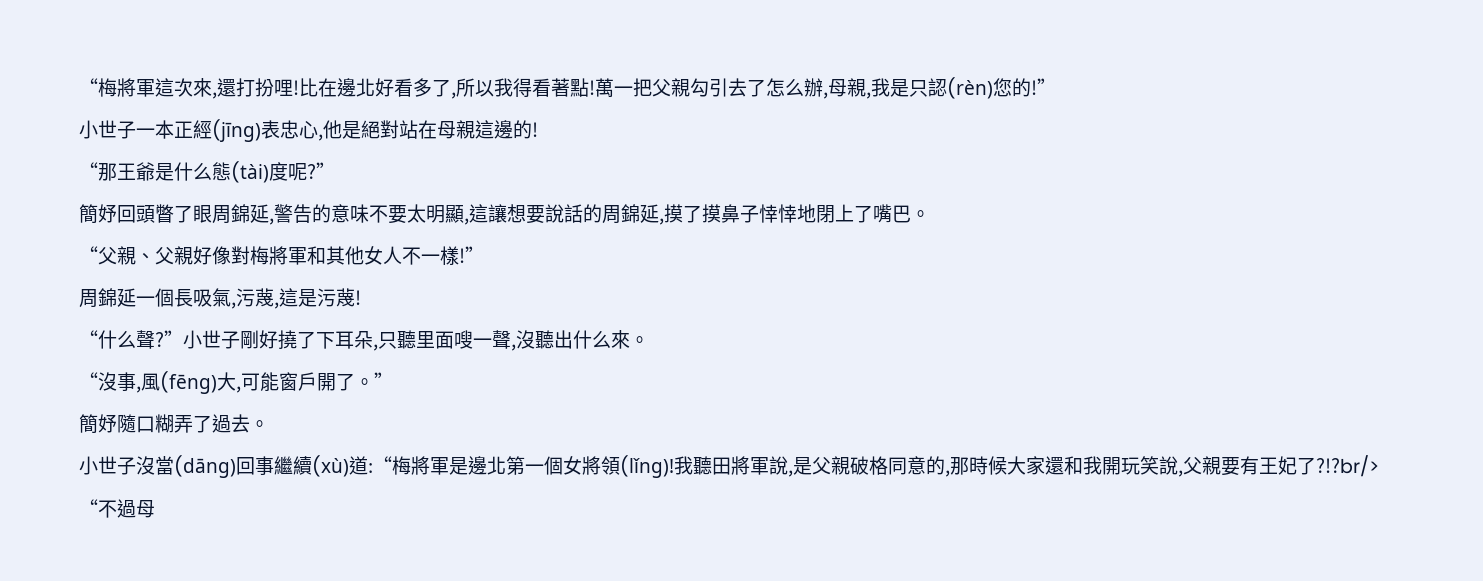“梅將軍這次來,還打扮哩!比在邊北好看多了,所以我得看著點!萬一把父親勾引去了怎么辦,母親,我是只認(rèn)您的!”
小世子一本正經(jīng)表忠心,他是絕對站在母親這邊的!
“那王爺是什么態(tài)度呢?”
簡妤回頭瞥了眼周錦延,警告的意味不要太明顯,這讓想要說話的周錦延,摸了摸鼻子悻悻地閉上了嘴巴。
“父親、父親好像對梅將軍和其他女人不一樣!”
周錦延一個長吸氣,污蔑,這是污蔑!
“什么聲?”小世子剛好撓了下耳朵,只聽里面嗖一聲,沒聽出什么來。
“沒事,風(fēng)大,可能窗戶開了。”
簡妤隨口糊弄了過去。
小世子沒當(dāng)回事繼續(xù)道:“梅將軍是邊北第一個女將領(lǐng)!我聽田將軍說,是父親破格同意的,那時候大家還和我開玩笑說,父親要有王妃了?!?br/>
“不過母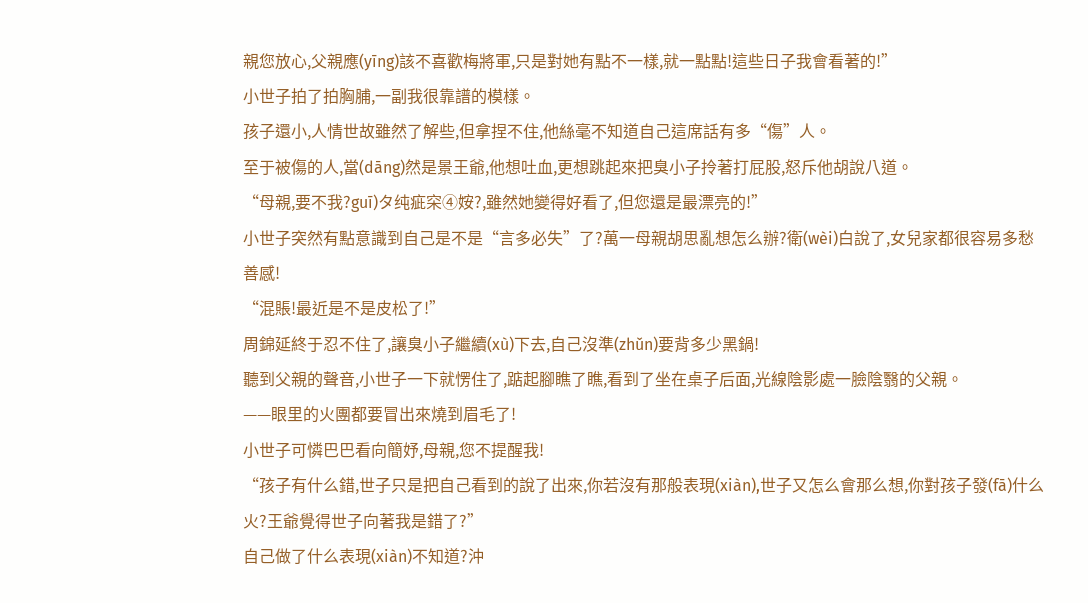親您放心,父親應(yīng)該不喜歡梅將軍,只是對她有點不一樣,就一點點!這些日子我會看著的!”
小世子拍了拍胸脯,一副我很靠譜的模樣。
孩子還小,人情世故雖然了解些,但拿捏不住,他絲毫不知道自己這席話有多“傷”人。
至于被傷的人,當(dāng)然是景王爺,他想吐血,更想跳起來把臭小子拎著打屁股,怒斥他胡說八道。
“母親,要不我?guī)タ纯疵穼④姲?,雖然她變得好看了,但您還是最漂亮的!”
小世子突然有點意識到自己是不是“言多必失”了?萬一母親胡思亂想怎么辦?衛(wèi)白說了,女兒家都很容易多愁善感!
“混賬!最近是不是皮松了!”
周錦延終于忍不住了,讓臭小子繼續(xù)下去,自己沒準(zhǔn)要背多少黑鍋!
聽到父親的聲音,小世子一下就愣住了,踮起腳瞧了瞧,看到了坐在桌子后面,光線陰影處一臉陰翳的父親。
——眼里的火團都要冒出來燒到眉毛了!
小世子可憐巴巴看向簡妤,母親,您不提醒我!
“孩子有什么錯,世子只是把自己看到的說了出來,你若沒有那般表現(xiàn),世子又怎么會那么想,你對孩子發(fā)什么火?王爺覺得世子向著我是錯了?”
自己做了什么表現(xiàn)不知道?沖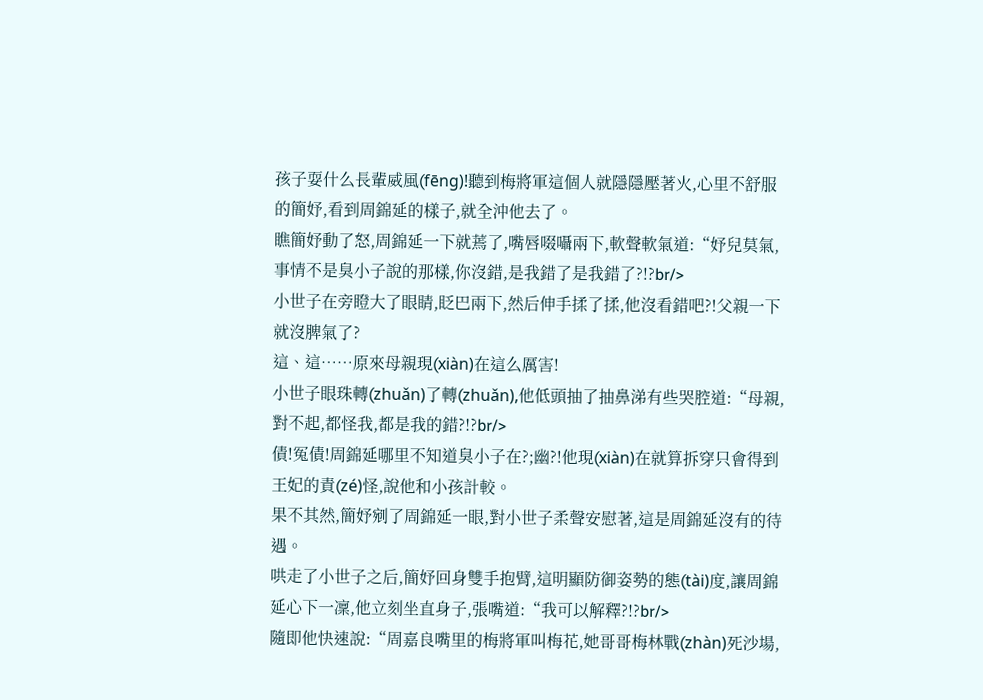孩子耍什么長輩威風(fēng)!聽到梅將軍這個人就隱隱壓著火,心里不舒服的簡妤,看到周錦延的樣子,就全沖他去了。
瞧簡妤動了怒,周錦延一下就蔫了,嘴唇啜囁兩下,軟聲軟氣道:“妤兒莫氣,事情不是臭小子說的那樣,你沒錯,是我錯了是我錯了?!?br/>
小世子在旁瞪大了眼睛,眨巴兩下,然后伸手揉了揉,他沒看錯吧?!父親一下就沒脾氣了?
這、這……原來母親現(xiàn)在這么厲害!
小世子眼珠轉(zhuǎn)了轉(zhuǎn),他低頭抽了抽鼻涕有些哭腔道:“母親,對不起,都怪我,都是我的錯?!?br/>
債!冤債!周錦延哪里不知道臭小子在?;幽?!他現(xiàn)在就算拆穿只會得到王妃的責(zé)怪,說他和小孩計較。
果不其然,簡妤剜了周錦延一眼,對小世子柔聲安慰著,這是周錦延沒有的待遇。
哄走了小世子之后,簡妤回身雙手抱臂,這明顯防御姿勢的態(tài)度,讓周錦延心下一凜,他立刻坐直身子,張嘴道:“我可以解釋?!?br/>
隨即他快速說:“周嘉良嘴里的梅將軍叫梅花,她哥哥梅林戰(zhàn)死沙場,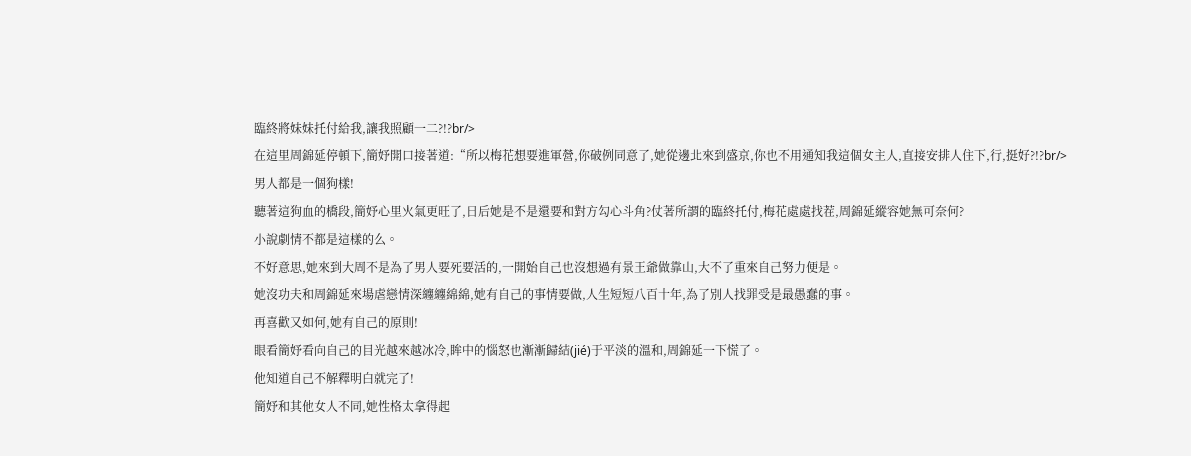臨終將妹妹托付給我,讓我照顧一二?!?br/>
在這里周錦延停頓下,簡妤開口接著道:“所以梅花想要進軍營,你破例同意了,她從邊北來到盛京,你也不用通知我這個女主人,直接安排人住下,行,挺好?!?br/>
男人都是一個狗樣!
聽著這狗血的橋段,簡妤心里火氣更旺了,日后她是不是還要和對方勾心斗角?仗著所謂的臨終托付,梅花處處找茬,周錦延縱容她無可奈何?
小說劇情不都是這樣的么。
不好意思,她來到大周不是為了男人要死要活的,一開始自己也沒想過有景王爺做靠山,大不了重來自己努力便是。
她沒功夫和周錦延來場虐戀情深纏纏綿綿,她有自己的事情要做,人生短短八百十年,為了別人找罪受是最愚蠢的事。
再喜歡又如何,她有自己的原則!
眼看簡妤看向自己的目光越來越冰冷,眸中的惱怒也漸漸歸結(jié)于平淡的溫和,周錦延一下慌了。
他知道自己不解釋明白就完了!
簡妤和其他女人不同,她性格太拿得起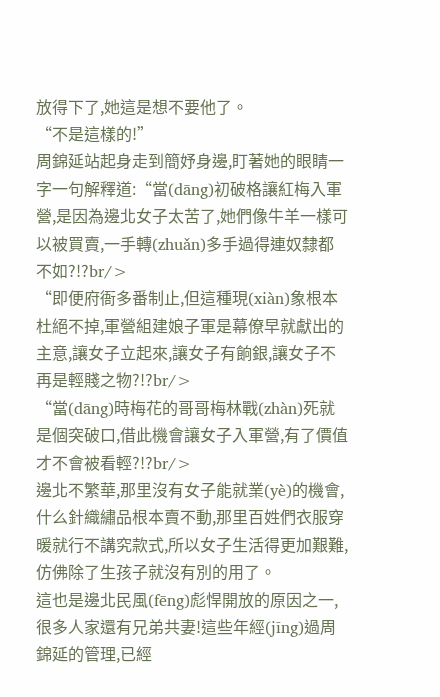放得下了,她這是想不要他了。
“不是這樣的!”
周錦延站起身走到簡妤身邊,盯著她的眼睛一字一句解釋道:“當(dāng)初破格讓紅梅入軍營,是因為邊北女子太苦了,她們像牛羊一樣可以被買賣,一手轉(zhuǎn)多手過得連奴隸都不如?!?br/>
“即便府衙多番制止,但這種現(xiàn)象根本杜絕不掉,軍營組建娘子軍是幕僚早就獻出的主意,讓女子立起來,讓女子有餉銀,讓女子不再是輕賤之物?!?br/>
“當(dāng)時梅花的哥哥梅林戰(zhàn)死就是個突破口,借此機會讓女子入軍營,有了價值才不會被看輕?!?br/>
邊北不繁華,那里沒有女子能就業(yè)的機會,什么針織繡品根本賣不動,那里百姓們衣服穿暖就行不講究款式,所以女子生活得更加艱難,仿佛除了生孩子就沒有別的用了。
這也是邊北民風(fēng)彪悍開放的原因之一,很多人家還有兄弟共妻!這些年經(jīng)過周錦延的管理,已經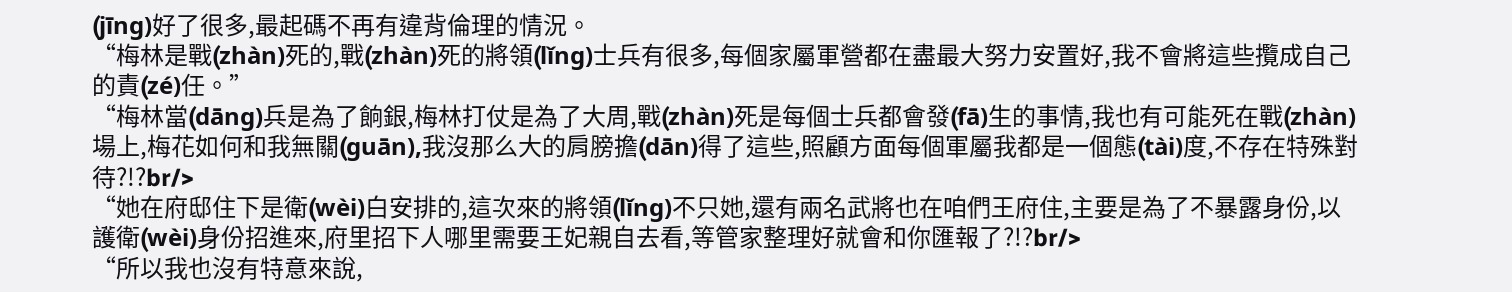(jīng)好了很多,最起碼不再有違背倫理的情況。
“梅林是戰(zhàn)死的,戰(zhàn)死的將領(lǐng)士兵有很多,每個家屬軍營都在盡最大努力安置好,我不會將這些攬成自己的責(zé)任。”
“梅林當(dāng)兵是為了餉銀,梅林打仗是為了大周,戰(zhàn)死是每個士兵都會發(fā)生的事情,我也有可能死在戰(zhàn)場上,梅花如何和我無關(guān),我沒那么大的肩膀擔(dān)得了這些,照顧方面每個軍屬我都是一個態(tài)度,不存在特殊對待?!?br/>
“她在府邸住下是衛(wèi)白安排的,這次來的將領(lǐng)不只她,還有兩名武將也在咱們王府住,主要是為了不暴露身份,以護衛(wèi)身份招進來,府里招下人哪里需要王妃親自去看,等管家整理好就會和你匯報了?!?br/>
“所以我也沒有特意來說,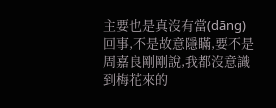主要也是真沒有當(dāng)回事,不是故意隱瞞,要不是周嘉良剛剛說,我都沒意識到梅花來的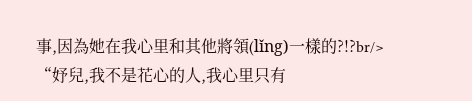事,因為她在我心里和其他將領(lǐng)一樣的?!?br/>
“妤兒,我不是花心的人,我心里只有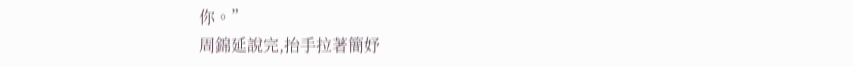你。”
周錦延說完,抬手拉著簡妤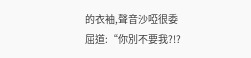的衣袖,聲音沙啞很委屈道:“你別不要我?!?